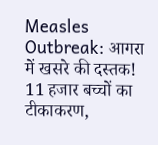Measles Outbreak: आगरा में खसरे की दस्तक! 11 हजार बच्चों का टीकाकरण,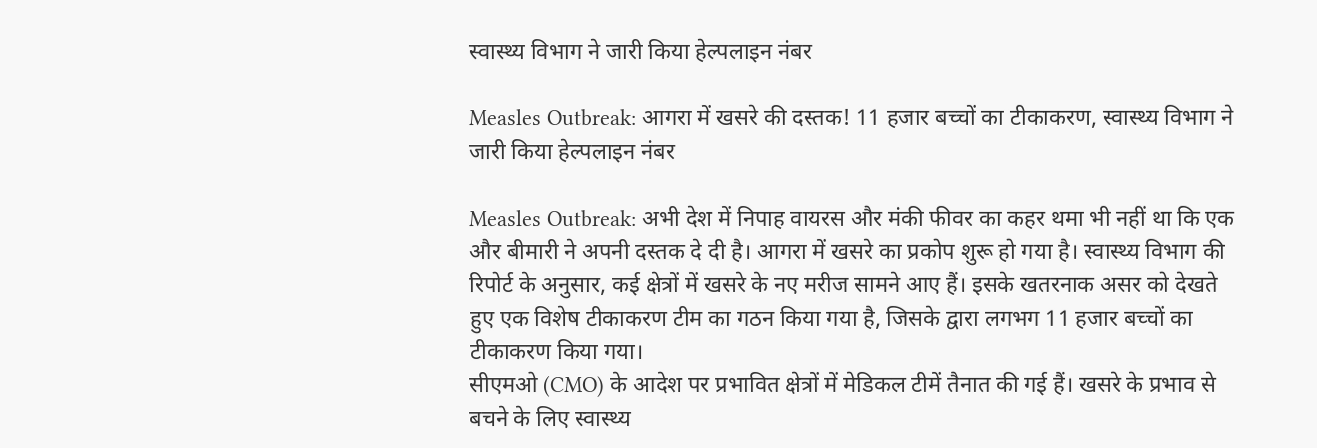स्वास्थ्य विभाग ने जारी किया हेल्पलाइन नंबर

Measles Outbreak: आगरा में खसरे की दस्तक! 11 हजार बच्चों का टीकाकरण, स्वास्थ्य विभाग ने जारी किया हेल्पलाइन नंबर

Measles Outbreak: अभी देश में निपाह वायरस और मंकी फीवर का कहर थमा भी नहीं था कि एक और बीमारी ने अपनी दस्तक दे दी है। आगरा में खसरे का प्रकोप शुरू हो गया है। स्वास्थ्य विभाग की रिपोर्ट के अनुसार, कई क्षेत्रों में खसरे के नए मरीज सामने आए हैं। इसके खतरनाक असर को देखते हुए एक विशेष टीकाकरण टीम का गठन किया गया है, जिसके द्वारा लगभग 11 हजार बच्चों का टीकाकरण किया गया।
सीएमओ (CMO) के आदेश पर प्रभावित क्षेत्रों में मेडिकल टीमें तैनात की गई हैं। खसरे के प्रभाव से बचने के लिए स्वास्थ्य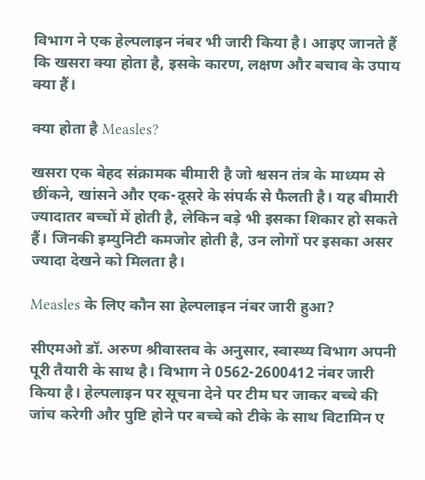विभाग ने एक हेल्पलाइन नंबर भी जारी किया है। आइए जानते हैं कि खसरा क्या होता है, इसके कारण, लक्षण और बचाव के उपाय क्या हैं।

क्या होता है Measles?

खसरा एक बेहद संक्रामक बीमारी है जो श्वसन तंत्र के माध्यम से छींकने, खांसने और एक-दूसरे के संपर्क से फैलती है। यह बीमारी ज्यादातर बच्चों में होती है, लेकिन बड़े भी इसका शिकार हो सकते हैं। जिनकी इम्युनिटी कमजोर होती है, उन लोगों पर इसका असर ज्यादा देखने को मिलता है।

Measles के लिए कौन सा हेल्पलाइन नंबर जारी हुआ?

सीएमओ डॉ. अरुण श्रीवास्तव के अनुसार, स्वास्थ्य विभाग अपनी पूरी तैयारी के साथ है। विभाग ने 0562-2600412 नंबर जारी किया है। हेल्पलाइन पर सूचना देने पर टीम घर जाकर बच्चे की जांच करेगी और पुष्टि होने पर बच्चे को टीके के साथ विटामिन ए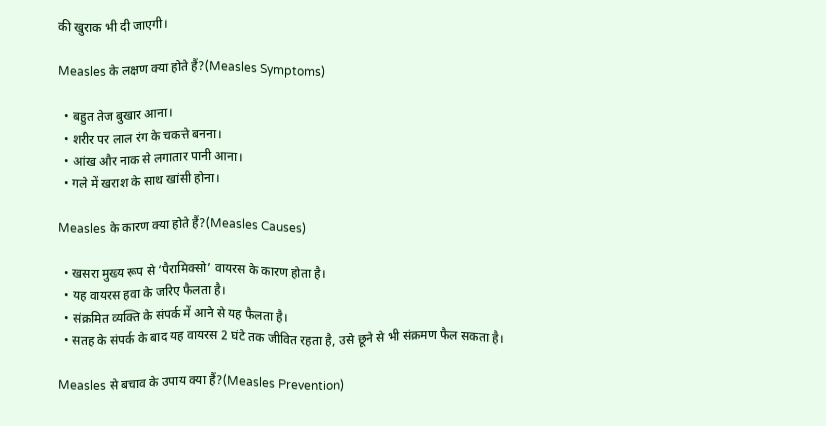की खुराक भी दी जाएगी।

Measles के लक्षण क्या होते हैं?(Measles Symptoms)

  • बहुत तेज बुखार आना।
  • शरीर पर लाल रंग के चकत्ते बनना।
  • आंख और नाक से लगातार पानी आना।
  • गले में खराश के साथ खांसी होना।

Measles के कारण क्या होते हैं?(Measles Causes)

  • खसरा मुख्य रूप से ‘पैरामिक्सो’ वायरस के कारण होता है।
  • यह वायरस हवा के जरिए फैलता है।
  • संक्रमित व्यक्ति के संपर्क में आने से यह फैलता है।
  • सतह के संपर्क के बाद यह वायरस 2 घंटे तक जीवित रहता है, उसे छूने से भी संक्रमण फैल सकता है।

Measles से बचाव के उपाय क्या हैं?(Measles Prevention)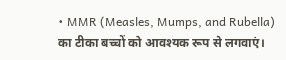• MMR (Measles, Mumps, and Rubella) का टीका बच्चों को आवश्यक रूप से लगवाएं।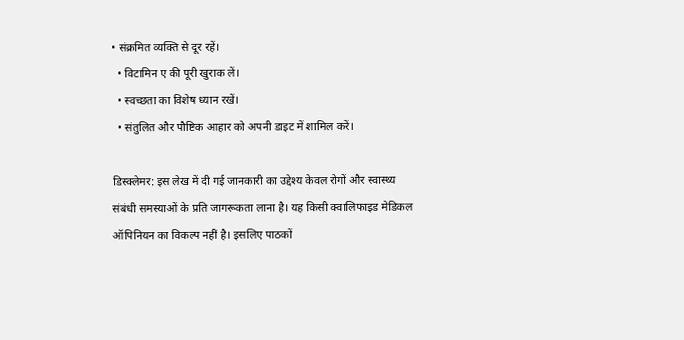• संक्रमित व्यक्ति से दूर रहें।
  • विटामिन ए की पूरी खुराक लें।
  • स्वच्छता का विशेष ध्यान रखें।
  • संतुलित और पौष्टिक आहार को अपनी डाइट में शामिल करें।

डिस्क्लेमर: इस लेख में दी गई जानकारी का उद्देश्य केवल रोगों और स्वास्थ्य संबंधी समस्याओं के प्रति जागरूकता लाना है। यह किसी क्वालिफाइड मेडिकल ऑपिनियन का विकल्प नहीं है। इसलिए पाठकों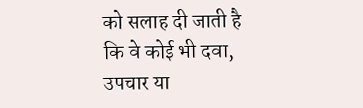को सलाह दी जाती है कि वे कोई भी दवा, उपचार या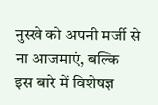नुस्खे को अपनी मर्जी से ना आजमाएं, बल्कि इस बारे में विशेषज्ञ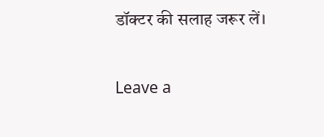डॉक्टर की सलाह जरूर लें।

Leave a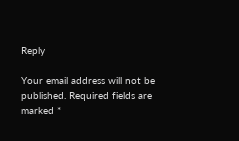Reply

Your email address will not be published. Required fields are marked *